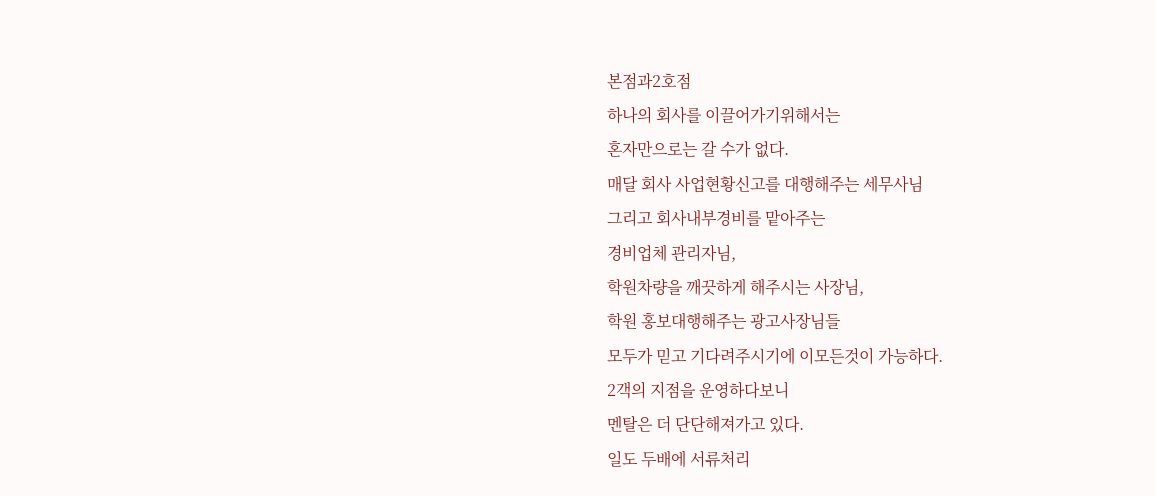본점과2호점
하나의 회사를 이끌어가기위해서는
혼자만으로는 갈 수가 없다.
매달 회사 사업현황신고를 대행해주는 세무사님
그리고 회사내부경비를 맡아주는
경비업체 관리자님,
학원차량을 깨끗하게 해주시는 사장님,
학원 홍보대행해주는 광고사장님들
모두가 믿고 기다려주시기에 이모든것이 가능하다.
2객의 지점을 운영하다보니
멘탈은 더 단단해져가고 있다.
일도 두배에 서류처리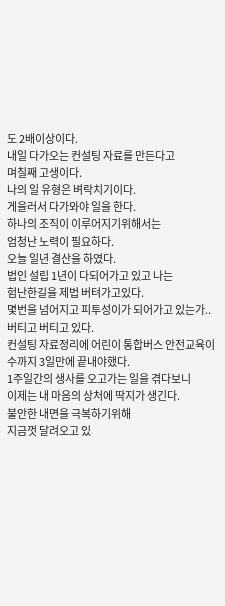도 2배이상이다.
내일 다가오는 컨설팅 자료를 만든다고
며칠째 고생이다.
나의 일 유형은 벼락치기이다.
게을러서 다가와야 일을 한다.
하나의 조직이 이루어지기위해서는
엄청난 노력이 필요하다.
오늘 일년 결산을 하였다.
법인 설립 1년이 다되어가고 있고 나는
험난한길을 제법 버텨가고있다.
몇번을 넘어지고 피투성이가 되어가고 있는가..
버티고 버티고 있다.
컨설팅 자료정리에 어린이 통합버스 안전교육이수까지 3일만에 끝내야했다.
1주일간의 생사를 오고가는 일을 겪다보니
이제는 내 마음의 상처에 딱지가 생긴다.
불안한 내면을 극복하기위해
지금껏 달려오고 있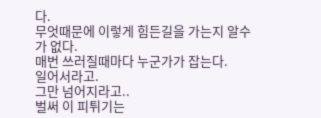다.
무엇때문에 이렇게 힘든길을 가는지 알수가 없다.
매번 쓰러질때마다 누군가가 잡는다.
일어서라고.
그만 넘어지라고..
벌써 이 피튀기는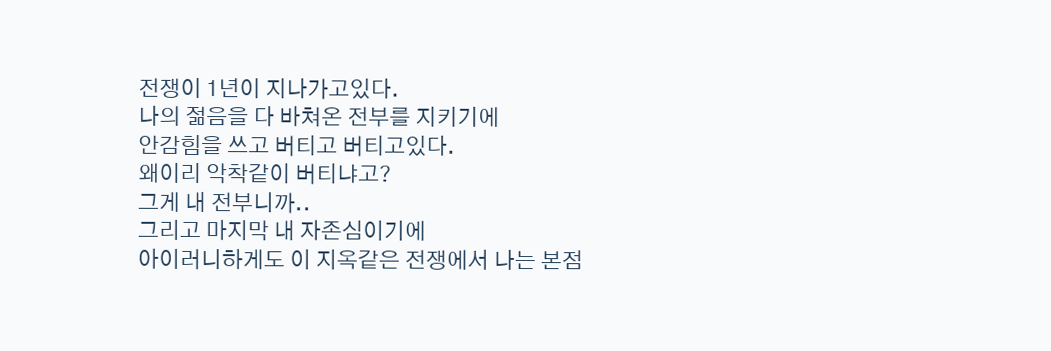전쟁이 1년이 지나가고있다.
나의 젊음을 다 바쳐온 전부를 지키기에
안감힘을 쓰고 버티고 버티고있다.
왜이리 악착같이 버티냐고?
그게 내 전부니까..
그리고 마지막 내 자존심이기에
아이러니하게도 이 지옥같은 전쟁에서 나는 본점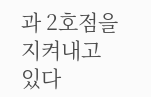과 2호점을 지켜내고 있다